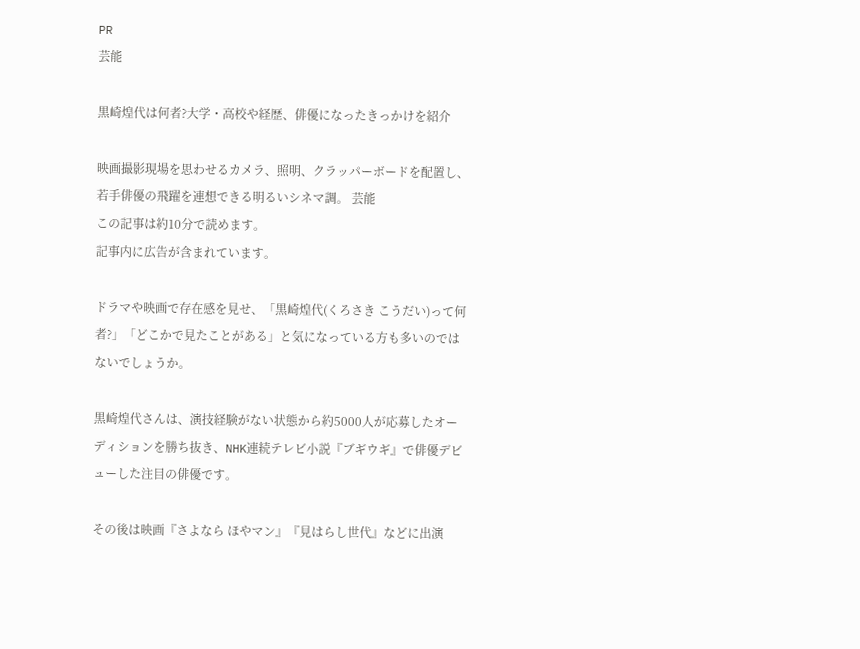PR
芸能

黒崎煌代は何者?大学・高校や経歴、俳優になったきっかけを紹介

映画撮影現場を思わせるカメラ、照明、クラッパーボードを配置し、若手俳優の飛躍を連想できる明るいシネマ調。 芸能
この記事は約10分で読めます。
記事内に広告が含まれています。

ドラマや映画で存在感を見せ、「黒崎煌代(くろさき こうだい)って何者?」「どこかで見たことがある」と気になっている方も多いのではないでしょうか。

黒崎煌代さんは、演技経験がない状態から約5000人が応募したオーディションを勝ち抜き、NHK連続テレビ小説『ブギウギ』で俳優デビューした注目の俳優です。

その後は映画『さよなら ほやマン』『見はらし世代』などに出演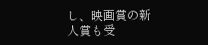し、映画賞の新人賞も受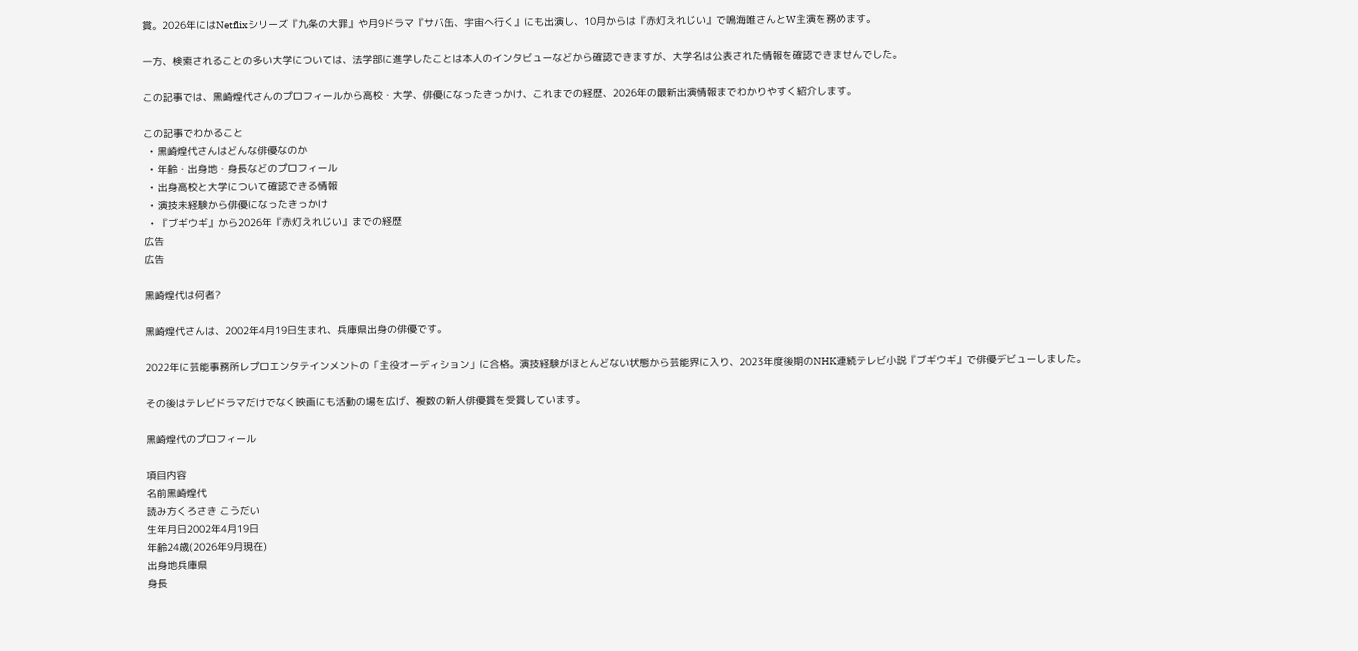賞。2026年にはNetflixシリーズ『九条の大罪』や月9ドラマ『サバ缶、宇宙へ行く』にも出演し、10月からは『赤灯えれじい』で鳴海唯さんとW主演を務めます。

一方、検索されることの多い大学については、法学部に進学したことは本人のインタビューなどから確認できますが、大学名は公表された情報を確認できませんでした。

この記事では、黒崎煌代さんのプロフィールから高校・大学、俳優になったきっかけ、これまでの経歴、2026年の最新出演情報までわかりやすく紹介します。

この記事でわかること
  • 黒崎煌代さんはどんな俳優なのか
  • 年齢・出身地・身長などのプロフィール
  • 出身高校と大学について確認できる情報
  • 演技未経験から俳優になったきっかけ
  • 『ブギウギ』から2026年『赤灯えれじい』までの経歴
広告
広告

黒崎煌代は何者?

黒崎煌代さんは、2002年4月19日生まれ、兵庫県出身の俳優です。

2022年に芸能事務所レプロエンタテインメントの「主役オーディション」に合格。演技経験がほとんどない状態から芸能界に入り、2023年度後期のNHK連続テレビ小説『ブギウギ』で俳優デビューしました。

その後はテレビドラマだけでなく映画にも活動の場を広げ、複数の新人俳優賞を受賞しています。

黒崎煌代のプロフィール

項目内容
名前黒崎煌代
読み方くろさき こうだい
生年月日2002年4月19日
年齢24歳(2026年9月現在)
出身地兵庫県
身長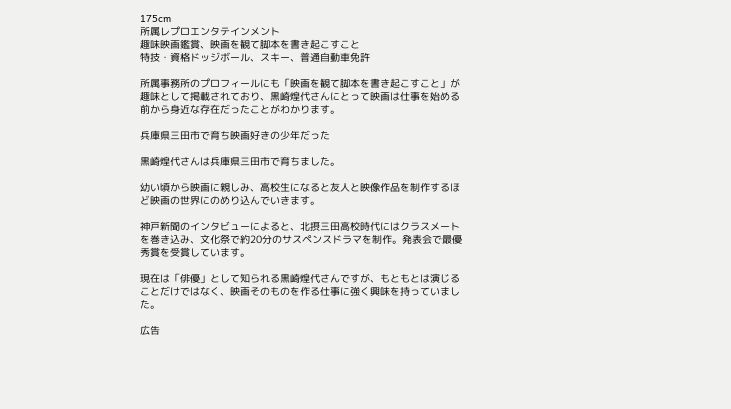175cm
所属レプロエンタテインメント
趣味映画鑑賞、映画を観て脚本を書き起こすこと
特技・資格ドッジボール、スキー、普通自動車免許

所属事務所のプロフィールにも「映画を観て脚本を書き起こすこと」が趣味として掲載されており、黒崎煌代さんにとって映画は仕事を始める前から身近な存在だったことがわかります。

兵庫県三田市で育ち映画好きの少年だった

黒崎煌代さんは兵庫県三田市で育ちました。

幼い頃から映画に親しみ、高校生になると友人と映像作品を制作するほど映画の世界にのめり込んでいきます。

神戸新聞のインタビューによると、北摂三田高校時代にはクラスメートを巻き込み、文化祭で約20分のサスペンスドラマを制作。発表会で最優秀賞を受賞しています。

現在は「俳優」として知られる黒崎煌代さんですが、もともとは演じることだけではなく、映画そのものを作る仕事に強く興味を持っていました。

広告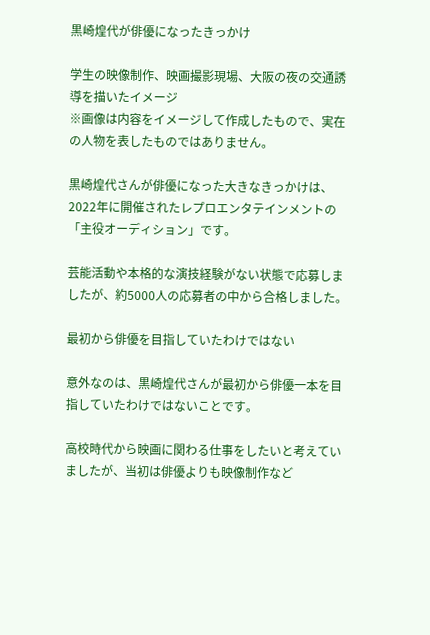黒崎煌代が俳優になったきっかけ

学生の映像制作、映画撮影現場、大阪の夜の交通誘導を描いたイメージ
※画像は内容をイメージして作成したもので、実在の人物を表したものではありません。

黒崎煌代さんが俳優になった大きなきっかけは、2022年に開催されたレプロエンタテインメントの「主役オーディション」です。

芸能活動や本格的な演技経験がない状態で応募しましたが、約5000人の応募者の中から合格しました。

最初から俳優を目指していたわけではない

意外なのは、黒崎煌代さんが最初から俳優一本を目指していたわけではないことです。

高校時代から映画に関わる仕事をしたいと考えていましたが、当初は俳優よりも映像制作など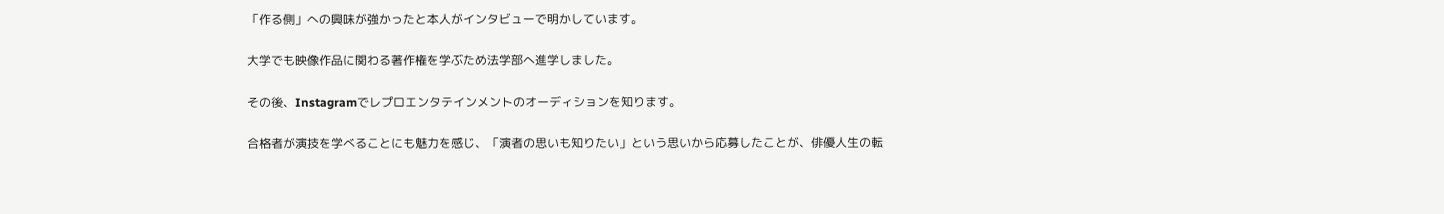「作る側」への興味が強かったと本人がインタビューで明かしています。

大学でも映像作品に関わる著作権を学ぶため法学部へ進学しました。

その後、Instagramでレプロエンタテインメントのオーディションを知ります。

合格者が演技を学べることにも魅力を感じ、「演者の思いも知りたい」という思いから応募したことが、俳優人生の転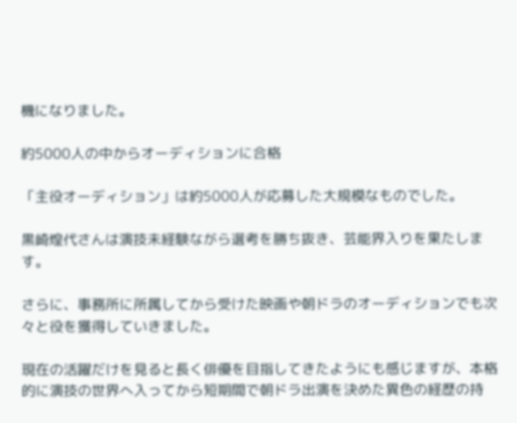機になりました。

約5000人の中からオーディションに合格

「主役オーディション」は約5000人が応募した大規模なものでした。

黒崎煌代さんは演技未経験ながら選考を勝ち抜き、芸能界入りを果たします。

さらに、事務所に所属してから受けた映画や朝ドラのオーディションでも次々と役を獲得していきました。

現在の活躍だけを見ると長く俳優を目指してきたようにも感じますが、本格的に演技の世界へ入ってから短期間で朝ドラ出演を決めた異色の経歴の持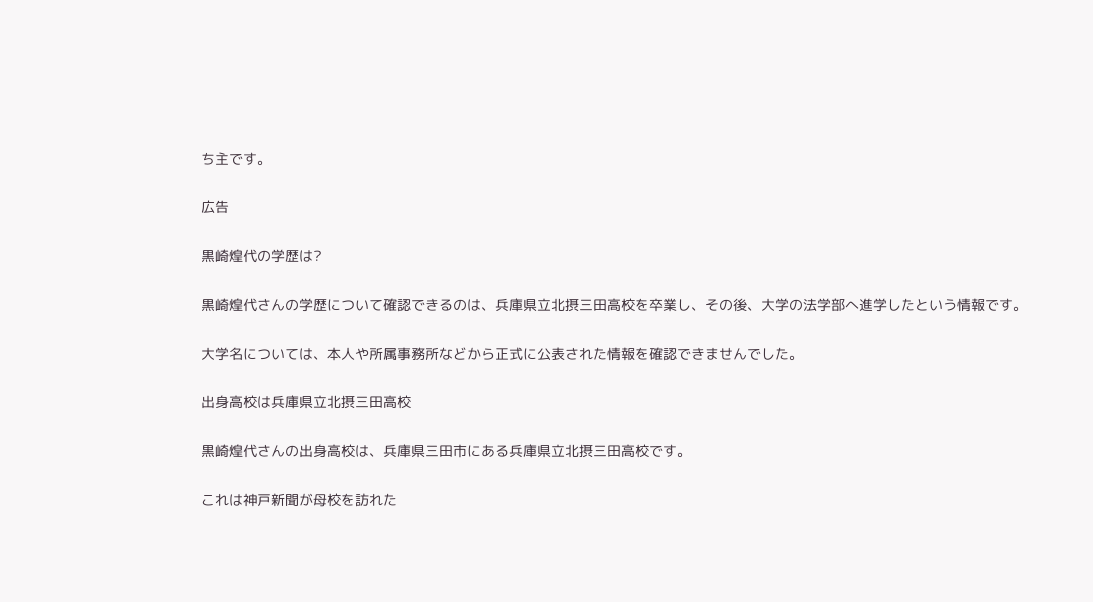ち主です。

広告

黒崎煌代の学歴は?

黒崎煌代さんの学歴について確認できるのは、兵庫県立北摂三田高校を卒業し、その後、大学の法学部へ進学したという情報です。

大学名については、本人や所属事務所などから正式に公表された情報を確認できませんでした。

出身高校は兵庫県立北摂三田高校

黒崎煌代さんの出身高校は、兵庫県三田市にある兵庫県立北摂三田高校です。

これは神戸新聞が母校を訪れた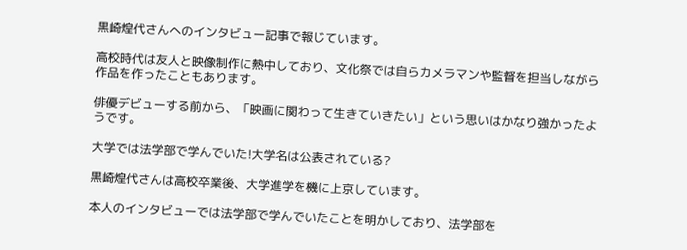黒崎煌代さんへのインタビュー記事で報じています。

高校時代は友人と映像制作に熱中しており、文化祭では自らカメラマンや監督を担当しながら作品を作ったこともあります。

俳優デビューする前から、「映画に関わって生きていきたい」という思いはかなり強かったようです。

大学では法学部で学んでいた!大学名は公表されている?

黒崎煌代さんは高校卒業後、大学進学を機に上京しています。

本人のインタビューでは法学部で学んでいたことを明かしており、法学部を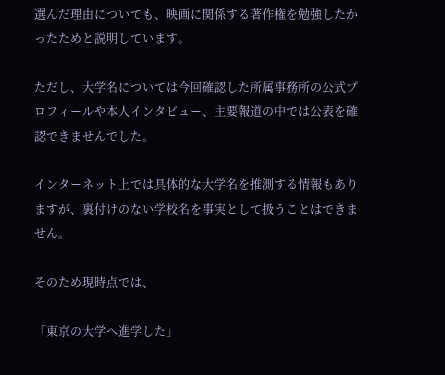選んだ理由についても、映画に関係する著作権を勉強したかったためと説明しています。

ただし、大学名については今回確認した所属事務所の公式プロフィールや本人インタビュー、主要報道の中では公表を確認できませんでした。

インターネット上では具体的な大学名を推測する情報もありますが、裏付けのない学校名を事実として扱うことはできません。

そのため現時点では、

「東京の大学へ進学した」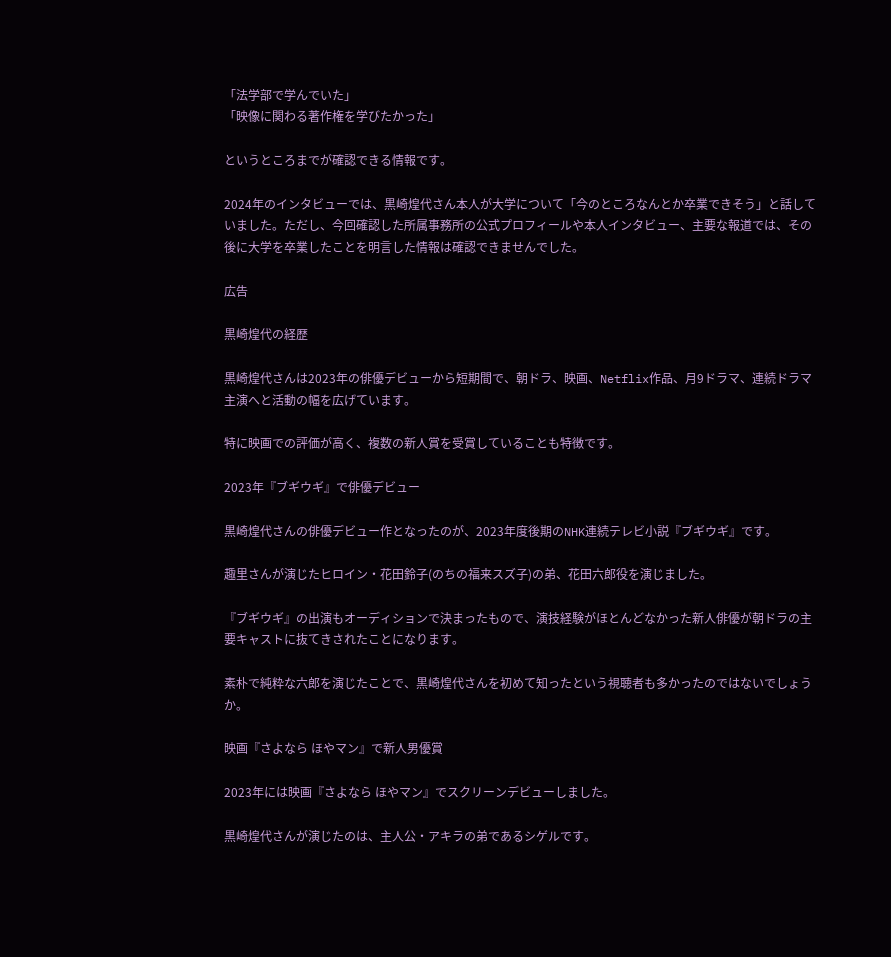「法学部で学んでいた」
「映像に関わる著作権を学びたかった」

というところまでが確認できる情報です。

2024年のインタビューでは、黒崎煌代さん本人が大学について「今のところなんとか卒業できそう」と話していました。ただし、今回確認した所属事務所の公式プロフィールや本人インタビュー、主要な報道では、その後に大学を卒業したことを明言した情報は確認できませんでした。

広告

黒崎煌代の経歴

黒崎煌代さんは2023年の俳優デビューから短期間で、朝ドラ、映画、Netflix作品、月9ドラマ、連続ドラマ主演へと活動の幅を広げています。

特に映画での評価が高く、複数の新人賞を受賞していることも特徴です。

2023年『ブギウギ』で俳優デビュー

黒崎煌代さんの俳優デビュー作となったのが、2023年度後期のNHK連続テレビ小説『ブギウギ』です。

趣里さんが演じたヒロイン・花田鈴子(のちの福来スズ子)の弟、花田六郎役を演じました。

『ブギウギ』の出演もオーディションで決まったもので、演技経験がほとんどなかった新人俳優が朝ドラの主要キャストに抜てきされたことになります。

素朴で純粋な六郎を演じたことで、黒崎煌代さんを初めて知ったという視聴者も多かったのではないでしょうか。

映画『さよなら ほやマン』で新人男優賞

2023年には映画『さよなら ほやマン』でスクリーンデビューしました。

黒崎煌代さんが演じたのは、主人公・アキラの弟であるシゲルです。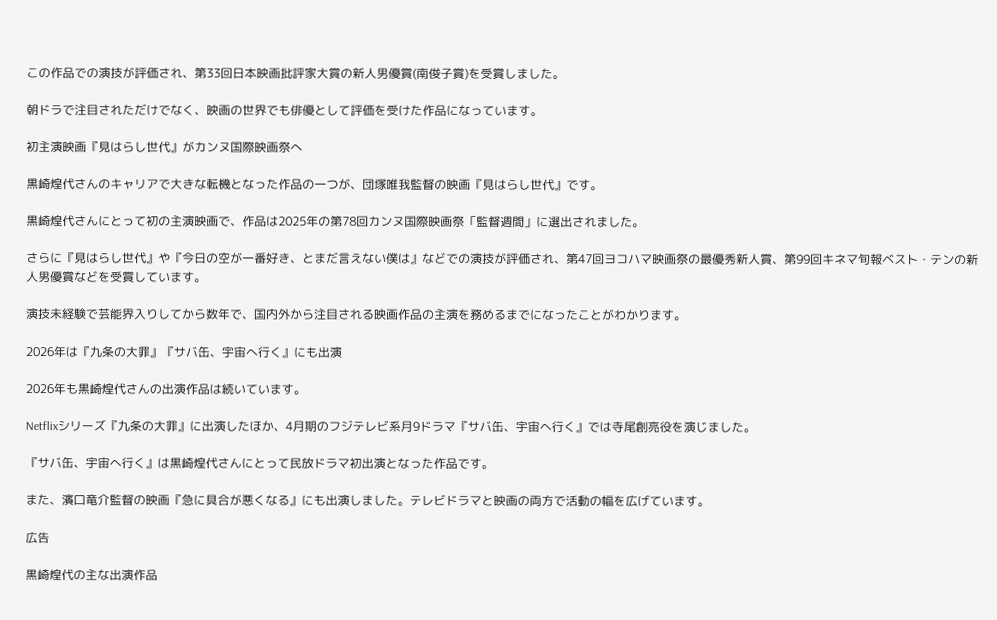この作品での演技が評価され、第33回日本映画批評家大賞の新人男優賞(南俊子賞)を受賞しました。

朝ドラで注目されただけでなく、映画の世界でも俳優として評価を受けた作品になっています。

初主演映画『見はらし世代』がカンヌ国際映画祭へ

黒崎煌代さんのキャリアで大きな転機となった作品の一つが、団塚唯我監督の映画『見はらし世代』です。

黒崎煌代さんにとって初の主演映画で、作品は2025年の第78回カンヌ国際映画祭「監督週間」に選出されました。

さらに『見はらし世代』や『今日の空が一番好き、とまだ言えない僕は』などでの演技が評価され、第47回ヨコハマ映画祭の最優秀新人賞、第99回キネマ旬報ベスト・テンの新人男優賞などを受賞しています。

演技未経験で芸能界入りしてから数年で、国内外から注目される映画作品の主演を務めるまでになったことがわかります。

2026年は『九条の大罪』『サバ缶、宇宙へ行く』にも出演

2026年も黒崎煌代さんの出演作品は続いています。

Netflixシリーズ『九条の大罪』に出演したほか、4月期のフジテレビ系月9ドラマ『サバ缶、宇宙へ行く』では寺尾創亮役を演じました。

『サバ缶、宇宙へ行く』は黒崎煌代さんにとって民放ドラマ初出演となった作品です。

また、濱口竜介監督の映画『急に具合が悪くなる』にも出演しました。テレビドラマと映画の両方で活動の幅を広げています。

広告

黒崎煌代の主な出演作品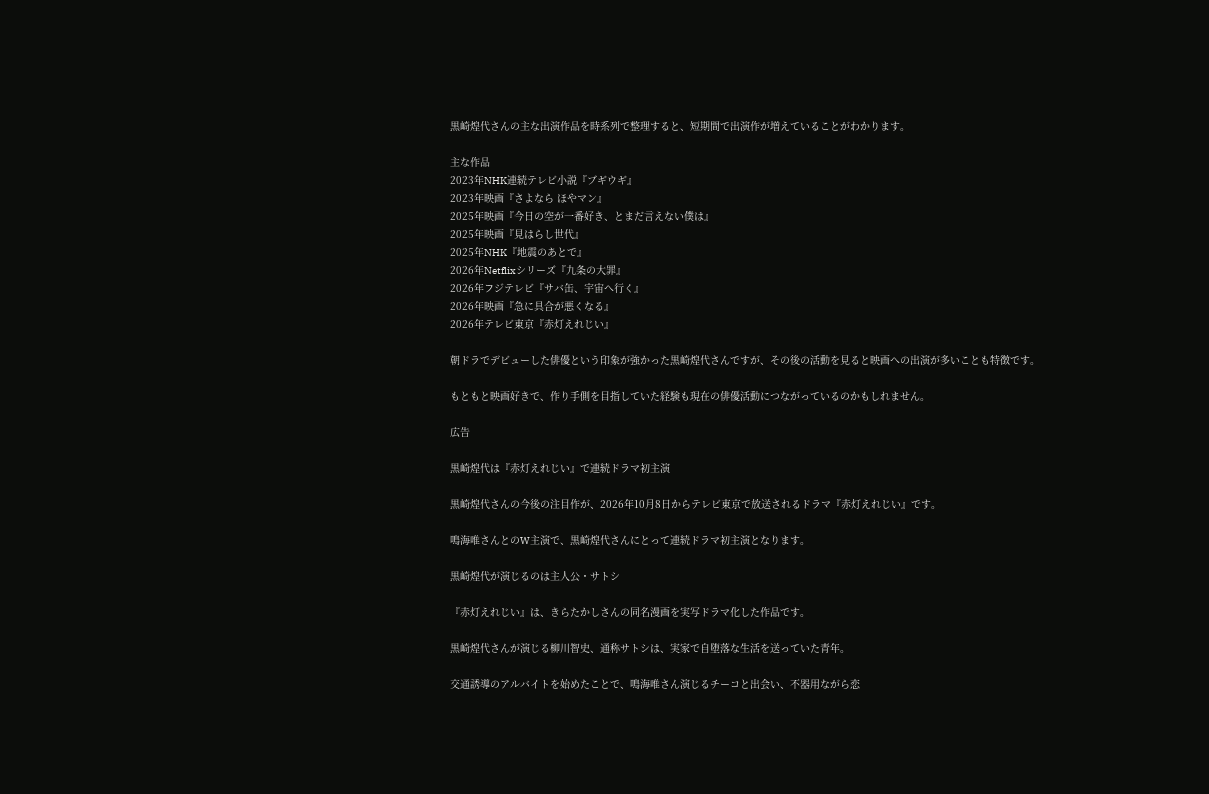黒崎煌代さんの主な出演作品を時系列で整理すると、短期間で出演作が増えていることがわかります。

主な作品
2023年NHK連続テレビ小説『ブギウギ』
2023年映画『さよなら ほやマン』
2025年映画『今日の空が一番好き、とまだ言えない僕は』
2025年映画『見はらし世代』
2025年NHK『地震のあとで』
2026年Netflixシリーズ『九条の大罪』
2026年フジテレビ『サバ缶、宇宙へ行く』
2026年映画『急に具合が悪くなる』
2026年テレビ東京『赤灯えれじい』

朝ドラでデビューした俳優という印象が強かった黒崎煌代さんですが、その後の活動を見ると映画への出演が多いことも特徴です。

もともと映画好きで、作り手側を目指していた経験も現在の俳優活動につながっているのかもしれません。

広告

黒崎煌代は『赤灯えれじい』で連続ドラマ初主演

黒崎煌代さんの今後の注目作が、2026年10月8日からテレビ東京で放送されるドラマ『赤灯えれじい』です。

鳴海唯さんとのW主演で、黒崎煌代さんにとって連続ドラマ初主演となります。

黒崎煌代が演じるのは主人公・サトシ

『赤灯えれじい』は、きらたかしさんの同名漫画を実写ドラマ化した作品です。

黒崎煌代さんが演じる柳川智史、通称サトシは、実家で自堕落な生活を送っていた青年。

交通誘導のアルバイトを始めたことで、鳴海唯さん演じるチーコと出会い、不器用ながら恋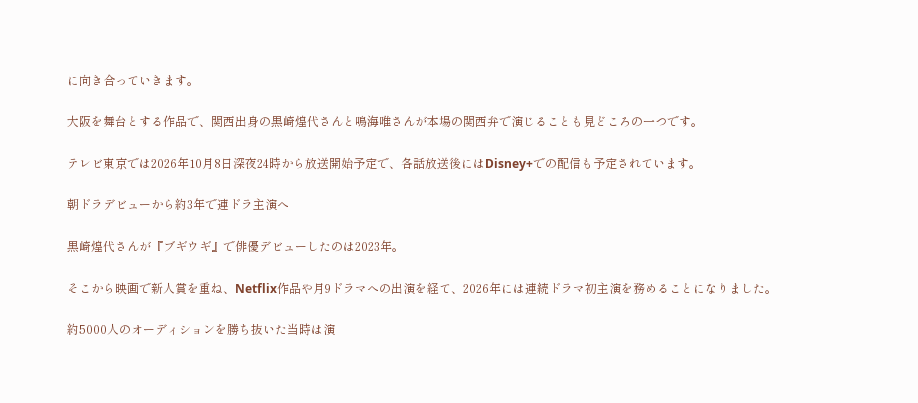に向き合っていきます。

大阪を舞台とする作品で、関西出身の黒崎煌代さんと鳴海唯さんが本場の関西弁で演じることも見どころの一つです。

テレビ東京では2026年10月8日深夜24時から放送開始予定で、各話放送後にはDisney+での配信も予定されています。

朝ドラデビューから約3年で連ドラ主演へ

黒崎煌代さんが『ブギウギ』で俳優デビューしたのは2023年。

そこから映画で新人賞を重ね、Netflix作品や月9ドラマへの出演を経て、2026年には連続ドラマ初主演を務めることになりました。

約5000人のオーディションを勝ち抜いた当時は演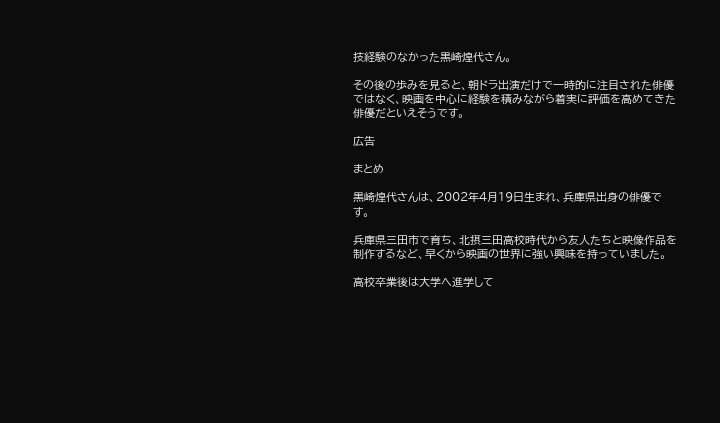技経験のなかった黒崎煌代さん。

その後の歩みを見ると、朝ドラ出演だけで一時的に注目された俳優ではなく、映画を中心に経験を積みながら着実に評価を高めてきた俳優だといえそうです。

広告

まとめ

黒崎煌代さんは、2002年4月19日生まれ、兵庫県出身の俳優です。

兵庫県三田市で育ち、北摂三田高校時代から友人たちと映像作品を制作するなど、早くから映画の世界に強い興味を持っていました。

高校卒業後は大学へ進学して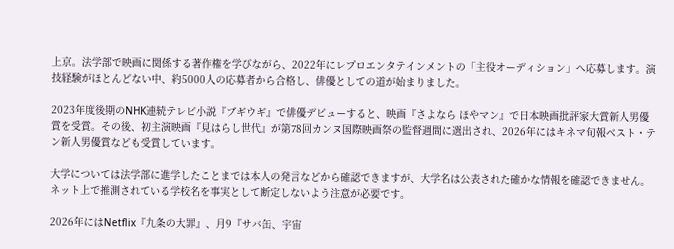上京。法学部で映画に関係する著作権を学びながら、2022年にレプロエンタテインメントの「主役オーディション」へ応募します。演技経験がほとんどない中、約5000人の応募者から合格し、俳優としての道が始まりました。

2023年度後期のNHK連続テレビ小説『ブギウギ』で俳優デビューすると、映画『さよなら ほやマン』で日本映画批評家大賞新人男優賞を受賞。その後、初主演映画『見はらし世代』が第78回カンヌ国際映画祭の監督週間に選出され、2026年にはキネマ旬報ベスト・テン新人男優賞なども受賞しています。

大学については法学部に進学したことまでは本人の発言などから確認できますが、大学名は公表された確かな情報を確認できません。ネット上で推測されている学校名を事実として断定しないよう注意が必要です。

2026年にはNetflix『九条の大罪』、月9『サバ缶、宇宙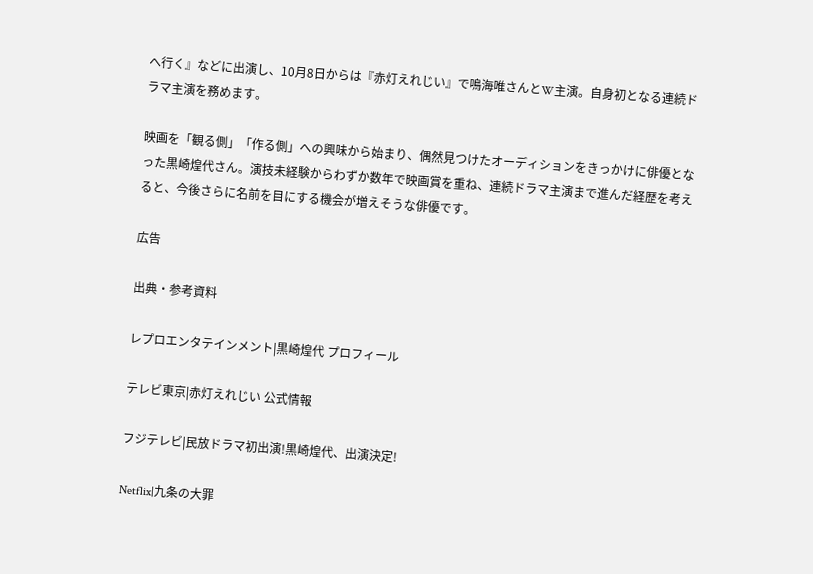へ行く』などに出演し、10月8日からは『赤灯えれじい』で鳴海唯さんとW主演。自身初となる連続ドラマ主演を務めます。

映画を「観る側」「作る側」への興味から始まり、偶然見つけたオーディションをきっかけに俳優となった黒崎煌代さん。演技未経験からわずか数年で映画賞を重ね、連続ドラマ主演まで進んだ経歴を考えると、今後さらに名前を目にする機会が増えそうな俳優です。

広告

出典・参考資料

レプロエンタテインメント|黒崎煌代 プロフィール

テレビ東京|赤灯えれじい 公式情報

フジテレビ|民放ドラマ初出演!黒崎煌代、出演決定!

Netflix|九条の大罪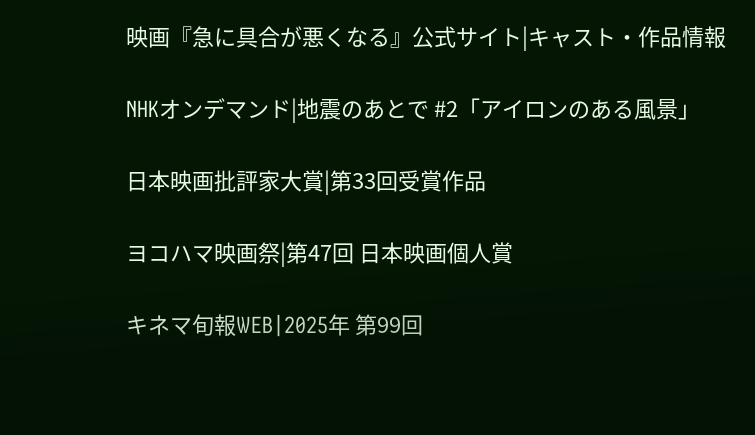映画『急に具合が悪くなる』公式サイト|キャスト・作品情報

NHKオンデマンド|地震のあとで #2「アイロンのある風景」

日本映画批評家大賞|第33回受賞作品

ヨコハマ映画祭|第47回 日本映画個人賞

キネマ旬報WEB|2025年 第99回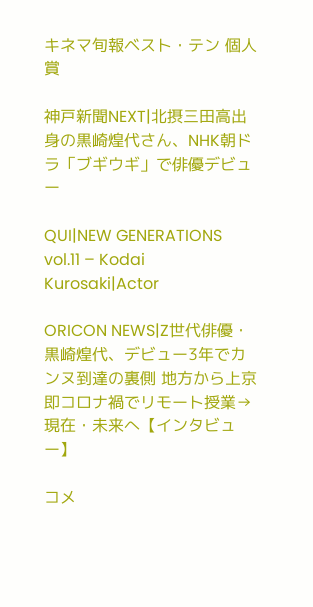キネマ旬報ベスト・テン 個人賞

神戸新聞NEXT|北摂三田高出身の黒崎煌代さん、NHK朝ドラ「ブギウギ」で俳優デビュー

QUI|NEW GENERATIONS vol.11 – Kodai Kurosaki|Actor

ORICON NEWS|Z世代俳優・黒崎煌代、デビュー3年でカンヌ到達の裏側 地方から上京即コロナ禍でリモート授業→現在・未来へ【インタビュー】

コメ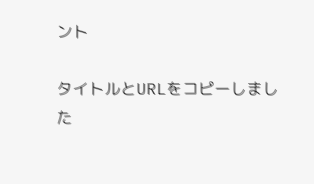ント

タイトルとURLをコピーしました